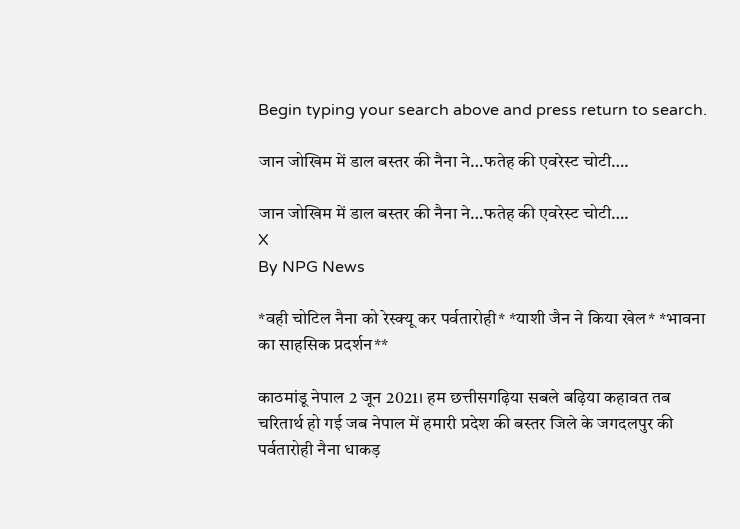Begin typing your search above and press return to search.

जान जोखिम में डाल बस्तर की नैना ने…फतेह की एवरेस्ट चोटी….

जान जोखिम में डाल बस्तर की नैना ने…फतेह की एवरेस्ट चोटी….
X
By NPG News

*वही चोटिल नैना को रेस्क्यू कर पर्वतारोही* *याशी जैन ने किया खेल* *भावना का साहसिक प्रदर्शन**

काठमांडू नेपाल 2 जून 2021। हम छत्तीसगढ़िया सबले बढ़िया कहावत तब चरितार्थ हो गई जब नेपाल में हमारी प्रदेश की बस्तर जिले के जगदलपुर की पर्वतारोही नैना धाकड़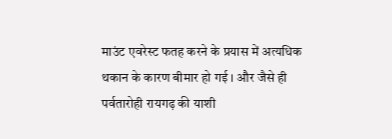माउंट एवरेस्ट फतह करने के प्रयास में अत्यधिक थकान के कारण बीमार हो गई । और जैसे ही पर्वतारोही रायगढ़ की याशी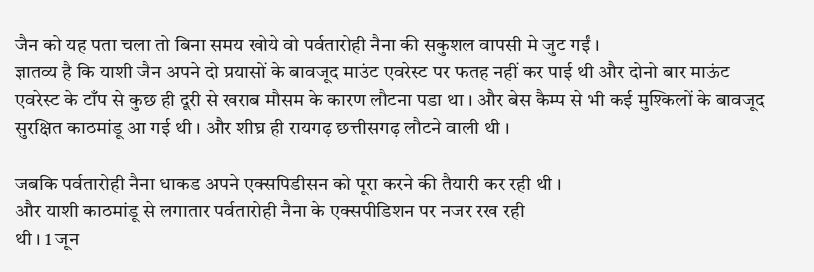जैन को यह पता चला तो बिना समय खोये वो पर्वतारोही नैना की सकुशल वापसी मे जुट गईं ।
ज्ञातव्य है कि याशी जैन अपने दो प्रयासों के बावजूद माउंट एवरेस्ट पर फतह नहीं कर पाई थी और दोनो बार माऊंट एवरेस्ट के टाँप से कुछ ही दूरी से खराब मौसम के कारण लौटना पडा था । और बेस कैम्प से भी कई मुश्किलों के बावजूद सुरक्षित काठमांडू आ गई थी । और शीघ्र ही रायगढ़ छत्तीसगढ़ लौटने वाली थी ।

जबकि पर्वतारोही नैना धाकड अपने एक्सपिडीसन को पूरा करने की तैयारी कर रही थी ।
और याशी काठमांडू से लगातार पर्वतारोही नैना के एक्सपीडिशन पर नजर रख रही
थी । 1 जून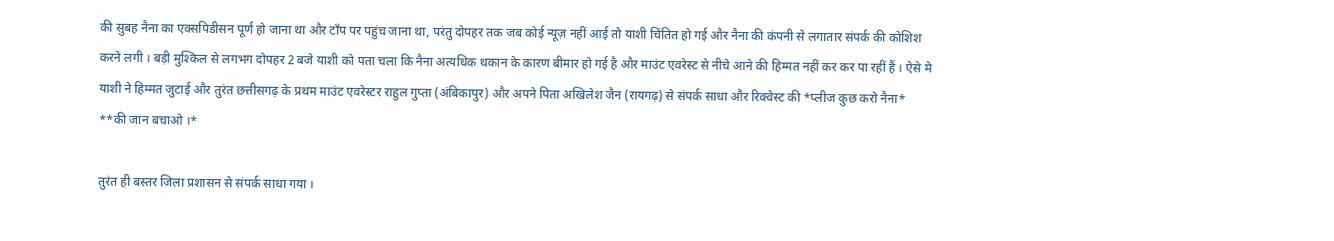की सुबह नैना का एक्सपिडीसन पूर्ण हो जाना था और टाँप पर पहुंच जाना था, परंतु दोपहर तक जब कोई न्यूज़ नहीं आई तो याशी चिंतित हो गई और नैना की कंपनी से लगातार संपर्क की कोशिश करने लगी । बड़ी मुश्किल से लगभग दोपहर 2 बजे याशी को पता चला कि नैना अत्यधिक थकान के कारण बीमार हो गई है और माउंट एवरेस्ट से नीचे आने की हिम्मत नहीं कर कर पा रहीं हैं । ऐसे मे याशी ने हिम्मत जुटाई और तुरंत छत्तीसगढ़ के प्रथम माउंट एवरेस्टर राहुल गुप्ता (अंबिकापुर) और अपने पिता अखिलेश जैन (रायगढ़) से संपर्क साधा और रिक्वेस्ट की *प्लीज कुछ करो नैना* **की जान बचाओ ।*

तुरंत ही बस्तर जिला प्रशासन से संपर्क साधा गया ।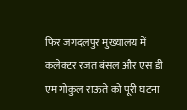फिर जगदलपुर मुख्यालय में कलेक्टर रजत बंसल और एस डी एम गोकुल राऊते को पूरी घटना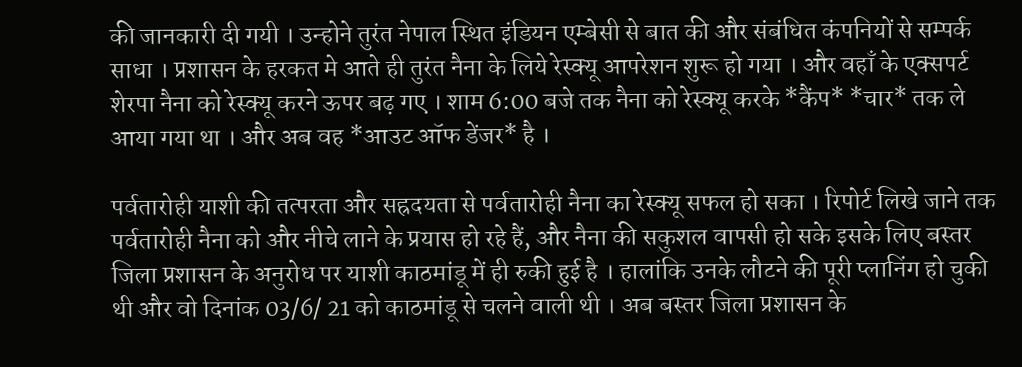की जानकारी दी गयी । उन्होने तुरंत नेपाल स्थित इंडियन एम्बेसी से बात की और संबंधित कंपनियों से सम्पर्क साधा । प्रशासन के हरकत मे आते ही तुरंत नैना के लिये रेस्क्यू आपरेशन शुरू हो गया । और वहाँ के एक्सपर्ट शेरपा नैना को रेस्क्यू करने ऊपर बढ़ गए । शाम 6:00 बजे तक नैना को रेस्क्यू करके *कैंप* *चार* तक ले आया गया था । और अब वह *आउट ऑफ डेंजर* है ।

पर्वतारोही याशी की तत्परता और सह्रदयता से पर्वतारोही नैना का रेस्क्यू सफल हो सका । रिपोर्ट लिखे जाने तक पर्वतारोही नैना को और नीचे लाने के प्रयास हो रहे हैं, और नैना की सकुशल वापसी हो सके इसके लिए बस्तर जिला प्रशासन के अनुरोध पर याशी काठमांडू में ही रुकी हुई है । हालांकि उनके लौटने की पूरी प्लानिंग हो चुकी थी और वो दिनांक 03/6/ 21 को काठमांडू से चलने वाली थी । अब बस्तर जिला प्रशासन के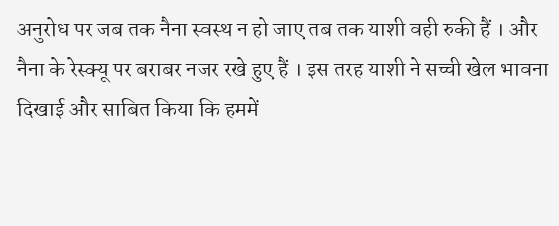अनुरोध पर जब तक नैना स्वस्थ न हो जाए तब तक याशी वही रुकी हैं । और नैना के रेस्क्यू पर बराबर नजर रखे हुए हैं । इस तरह याशी ने सच्ची खेल भावना दिखाई और साबित किया कि हममें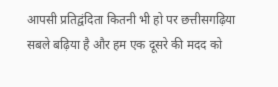आपसी प्रतिद्वंदिता कितनी भी हो पर छत्तीसगढ़िया सबले बढ़िया है और हम एक दूसरे की मदद को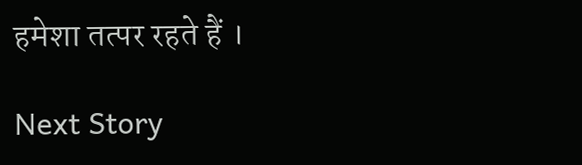हमेशा तत्पर रहते हैं ।

Next Story